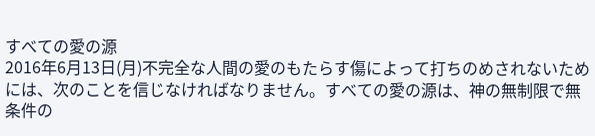すべての愛の源
2016年6月13日(月)不完全な人間の愛のもたらす傷によって打ちのめされないためには、次のことを信じなければなりません。すべての愛の源は、神の無制限で無条件の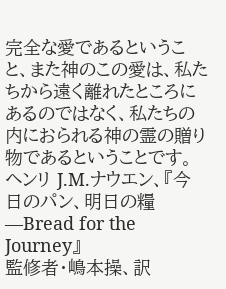完全な愛であるということ、また神のこの愛は、私たちから遠く離れたところにあるのではなく、私たちの内におられる神の霊の贈り物であるということです。
ヘンリ J.M.ナウエン、『今日のパン、明日の糧―Bread for the Journey』
監修者・嶋本操、訳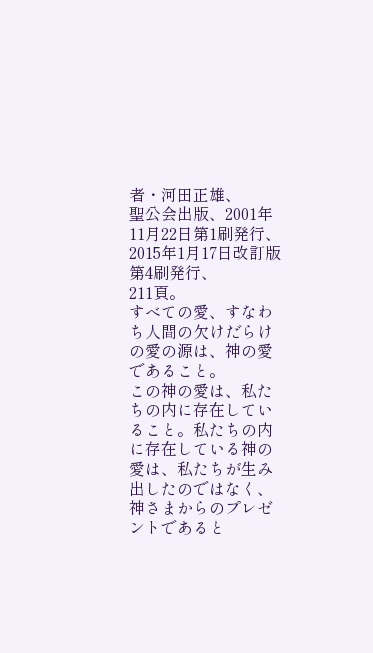者・河田正雄、
聖公会出版、2001年11月22日第1刷発行、2015年1月17日改訂版第4刷発行、
211頁。
すべての愛、すなわち人間の欠けだらけの愛の源は、神の愛であること。
この神の愛は、私たちの内に存在していること。私たちの内に存在している神の愛は、私たちが生み出したのではなく、神さまからのプレゼントであると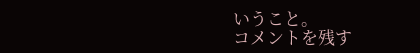いうこと。
コメントを残す